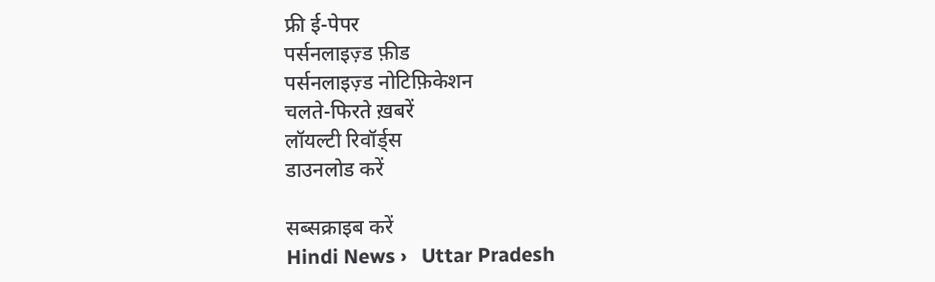फ्री ई-पेपर
पर्सनलाइज़्ड फ़ीड
पर्सनलाइज़्ड नोटिफ़िकेशन
चलते-फिरते ख़बरें
लॉयल्टी रिवॉर्ड्स
डाउनलोड करें

सब्सक्राइब करें
Hindi News ›   Uttar Pradesh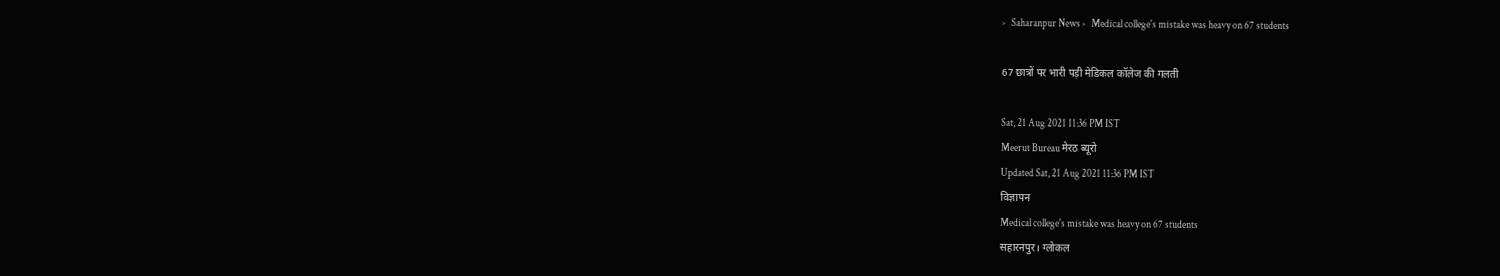›   Saharanpur News ›   Medical college's mistake was heavy on 67 students

67 छात्रों पर भारी पड़ी मेडिकल कॉलेज की गलती

Sat, 21 Aug 2021 11:36 PM IST
Meerut Bureau मेरठ ब्यूरो
Updated Sat, 21 Aug 2021 11:36 PM IST
विज्ञापन
Medical college's mistake was heavy on 67 students
सहारनपुर। ग्लोकल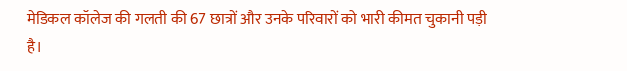मेडिकल कॉलेज की गलती की 67 छात्रों और उनके परिवारों को भारी कीमत चुकानी पड़ी है।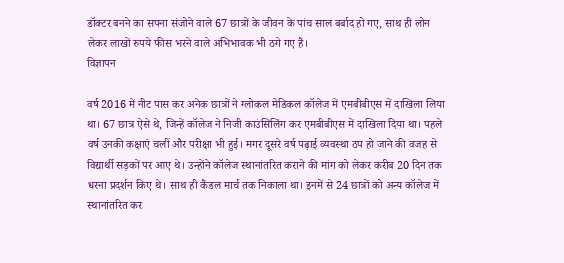डॉक्टर बनने का सपना संजोने वाले 67 छात्रों के जीवन के पांच साल बर्बाद हो गए, साथ ही लोन लेकर लाखों रुपये फीस भरने वाले अभिभावक भी ठगे गए हैं।
विज्ञापन

वर्ष 2016 में नीट पास कर अनेक छात्रों ने ग्लोकल मेडिकल कॉलेज में एमबीबीएस में दाखिला लिया था। 67 छात्र ऐसे थे, जिन्हें कॉलेज ने निजी काउंसिलिंग कर एमबीबीएस में दाखिला दिया था। पहले वर्ष उनकी कक्षाएं चलीं और परीक्षा भी हुई। मगर दूसरे वर्ष पढ़ाई व्यवस्था ठप हो जाने की वजह से विद्यार्थी सड़कों पर आए थे। उन्होंने कॉलेज स्थानांतरित कराने की मांग को लेकर करीब 20 दिन तक धरना प्रदर्शन किए थे। साथ ही कैंडल मार्च तक निकाला था। इनमें से 24 छात्रों को अन्य कॉलेज में स्थानांतरित कर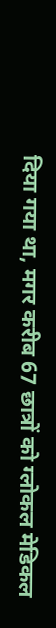दिया गया था, मगर करीब 67 छात्रों को ग्लोकल मेडिकल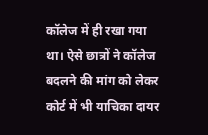कॉलेज में ही रखा गया था। ऐसे छात्रों ने कॉलेज बदलने की मांग को लेकर कोर्ट में भी याचिका दायर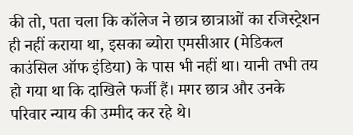की तो, पता चला कि कॉलेज ने छात्र छात्राओं का रजिस्ट्रेशन ही नहीं कराया था, इसका ब्योरा एमसीआर (मेडिकल काउंसिल ऑफ इंडिया) के पास भी नहीं था। यानी तभी तय हो गया था कि दाखिले फर्जी हैं। मगर छात्र और उनके परिवार न्याय की उम्मीद कर रहे थे।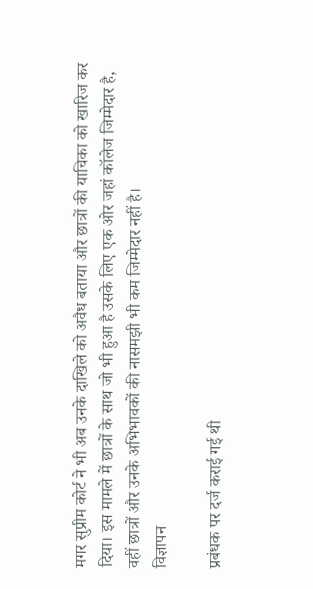मगर सुप्रीम कोर्ट ने भी अब उनके दाखिले को अवैध बताया और छात्रों की याचिका को खारिज कर दिया। इस मामले में छात्रों के साथ जो भी हुआ है उसके लिए एक ओर जहां कॉलेज जिम्मेदार है, वहीं छात्रों और उनके अभिभावकों की नासमझी भी कम जिम्मेदार नहीं है।
विज्ञापन

प्रबंधक पर दर्ज कराई गई थी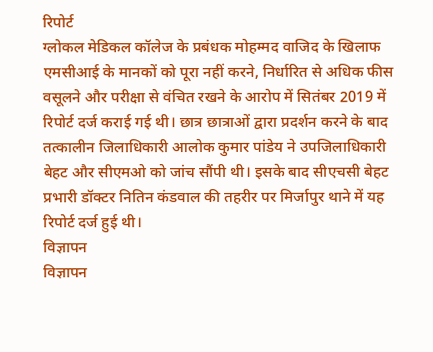रिपोर्ट
ग्लोकल मेडिकल कॉलेज के प्रबंधक मोहम्मद वाजिद के खिलाफ एमसीआई के मानकों को पूरा नहीं करने, निर्धारित से अधिक फीस वसूलने और परीक्षा से वंचित रखने के आरोप में सितंबर 2019 में रिपोर्ट दर्ज कराई गई थी। छात्र छात्राओं द्वारा प्रदर्शन करने के बाद तत्कालीन जिलाधिकारी आलोक कुमार पांडेय ने उपजिलाधिकारी बेहट और सीएमओ को जांच सौंपी थी। इसके बाद सीएचसी बेहट प्रभारी डॉक्टर नितिन कंडवाल की तहरीर पर मिर्जापुर थाने में यह रिपोर्ट दर्ज हुई थी।
विज्ञापन
विज्ञापन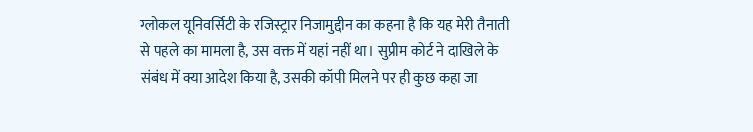ग्लोकल यूनिवर्सिटी के रजिस्ट्रार निजामुद्दीन का कहना है कि यह मेरी तैनाती से पहले का मामला है, उस वक्त में यहां नहीं था। सुप्रीम कोर्ट ने दाखिले के संबंध में क्या आदेश किया है, उसकी कॉपी मिलने पर ही कुछ कहा जा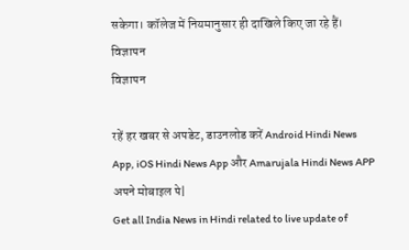सकेगा। कॉलेज में नियमानुसार ही दाखिले किए जा रहे हैं।
विज्ञापन
विज्ञापन

रहें हर खबर से अपडेट, डाउनलोड करें Android Hindi News App, iOS Hindi News App और Amarujala Hindi News APP अपने मोबाइल पे|
Get all India News in Hindi related to live update of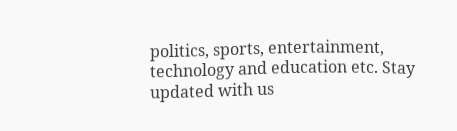politics, sports, entertainment, technology and education etc. Stay updated with us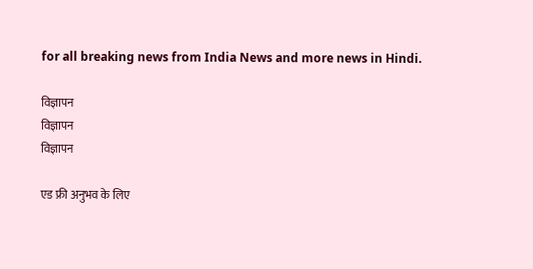for all breaking news from India News and more news in Hindi.

विज्ञापन
विज्ञापन
विज्ञापन

एड फ्री अनुभव के लिए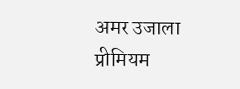अमर उजाला प्रीमियम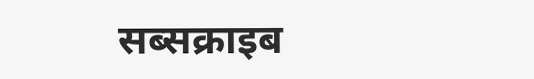सब्सक्राइब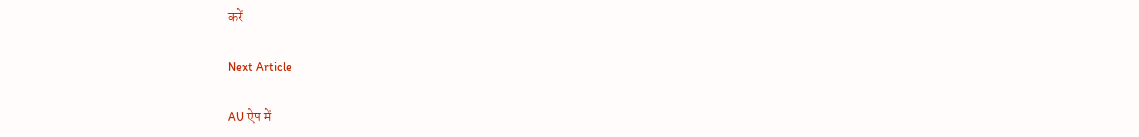करें

Next Article

AU ऐप में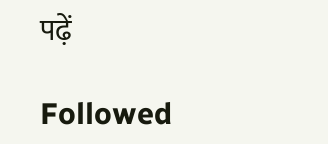पढ़ें

Followed